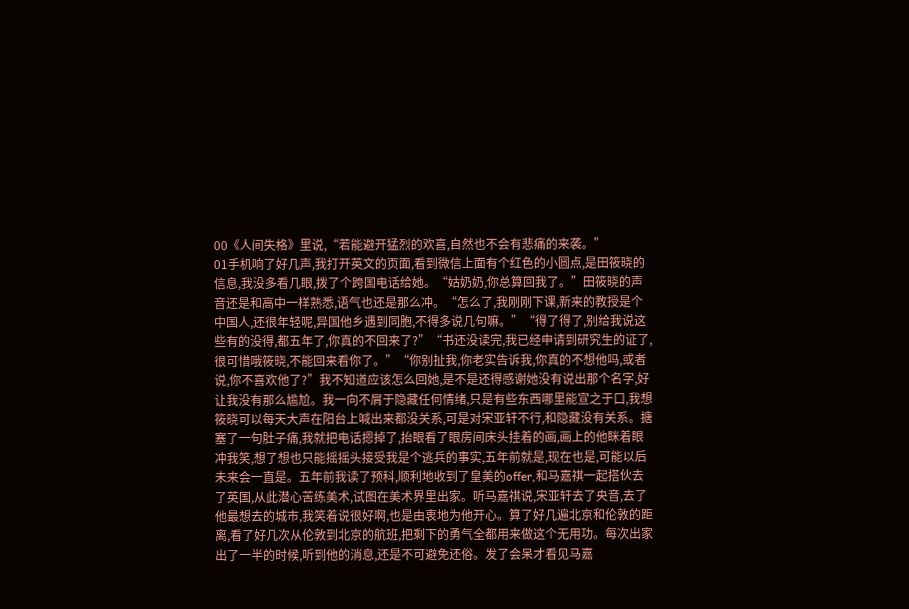00《人间失格》里说,“若能避开猛烈的欢喜,自然也不会有悲痛的来袭。”
01手机响了好几声,我打开英文的页面,看到微信上面有个红色的小圆点,是田筱晓的信息,我没多看几眼,拨了个跨国电话给她。“姑奶奶,你总算回我了。”田筱晓的声音还是和高中一样熟悉,语气也还是那么冲。“怎么了,我刚刚下课,新来的教授是个中国人,还很年轻呢,异国他乡遇到同胞,不得多说几句嘛。”“得了得了,别给我说这些有的没得,都五年了,你真的不回来了?”“书还没读完,我已经申请到研究生的证了,很可惜哦筱晓,不能回来看你了。”“你别扯我,你老实告诉我,你真的不想他吗,或者说,你不喜欢他了?”我不知道应该怎么回她,是不是还得感谢她没有说出那个名字,好让我没有那么尴尬。我一向不屑于隐藏任何情绪,只是有些东西哪里能宣之于口,我想筱晓可以每天大声在阳台上喊出来都没关系,可是对宋亚轩不行,和隐藏没有关系。搪塞了一句肚子痛,我就把电话摁掉了,抬眼看了眼房间床头挂着的画,画上的他眯着眼冲我笑,想了想也只能摇摇头接受我是个逃兵的事实,五年前就是,现在也是,可能以后未来会一直是。五年前我读了预科,顺利地收到了皇美的offer,和马嘉祺一起搭伙去了英国,从此潜心苦练美术,试图在美术界里出家。听马嘉祺说,宋亚轩去了央音,去了他最想去的城市,我笑着说很好啊,也是由衷地为他开心。算了好几遍北京和伦敦的距离,看了好几次从伦敦到北京的航班,把剩下的勇气全都用来做这个无用功。每次出家出了一半的时候,听到他的消息,还是不可避免还俗。发了会呆才看见马嘉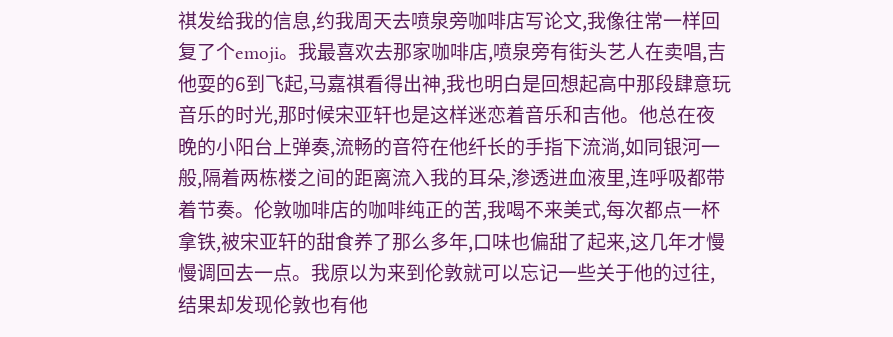祺发给我的信息,约我周天去喷泉旁咖啡店写论文,我像往常一样回复了个emoji。我最喜欢去那家咖啡店,喷泉旁有街头艺人在卖唱,吉他耍的6到飞起,马嘉祺看得出神,我也明白是回想起高中那段肆意玩音乐的时光,那时候宋亚轩也是这样迷恋着音乐和吉他。他总在夜晚的小阳台上弹奏,流畅的音符在他纤长的手指下流淌,如同银河一般,隔着两栋楼之间的距离流入我的耳朵,渗透进血液里,连呼吸都带着节奏。伦敦咖啡店的咖啡纯正的苦,我喝不来美式,每次都点一杯拿铁,被宋亚轩的甜食养了那么多年,口味也偏甜了起来,这几年才慢慢调回去一点。我原以为来到伦敦就可以忘记一些关于他的过往,结果却发现伦敦也有他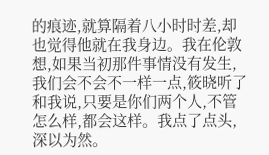的痕迹,就算隔着八小时时差,却也觉得他就在我身边。我在伦敦想,如果当初那件事情没有发生,我们会不会不一样一点,筱晓听了和我说,只要是你们两个人,不管怎么样,都会这样。我点了点头,深以为然。